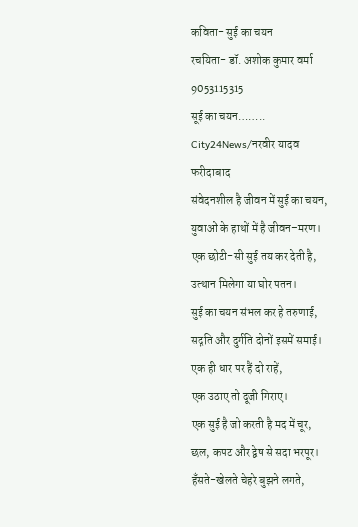कविता- सुई का चयन
रचयिता- डॉ. अशोक कुमार वर्मा
9053115315
सूई का चयन……..
City24News/नरवीर यादव
फरीदाबाद
संवेदनशील है जीवन में सुई का चयन,
युवाओं के हाथों में है जीवन–मरण।
एक छोटी-सी सुई तय कर देती है,
उत्थान मिलेगा या घोर पतन।
सुई का चयन संभल कर हे तरुणाई,
सद्गति और दुर्गति दोनों इसमें समाई।
एक ही धार पर हैं दो राहें,
एक उठाए तो दूजी गिराए।
एक सुई है जो करती है मद में चूर,
छल, कपट और द्वेष से सदा भरपूर।
हँसते-खेलते चेहरे बुझने लगते,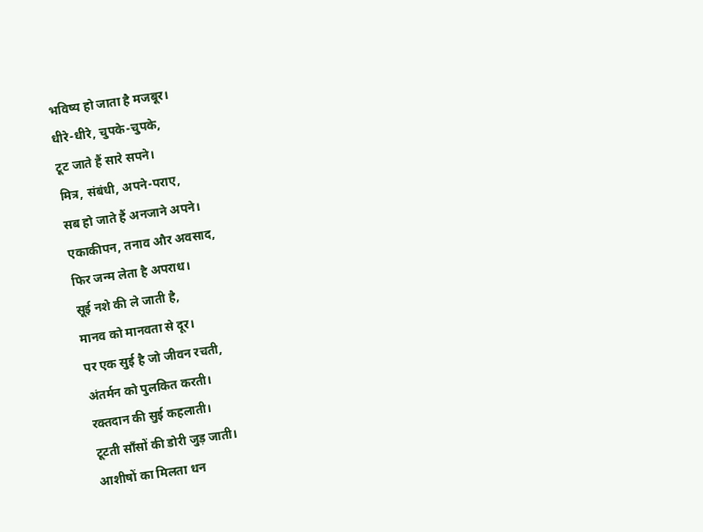भविष्य हो जाता है मजबूर।
धीरे-धीरे, चुपके-चुपके,
टूट जाते हैं सारे सपने।
मित्र, संबंधी, अपने-पराए,
सब हो जाते हैं अनजाने अपने।
एकाकीपन, तनाव और अवसाद,
फिर जन्म लेता है अपराध।
सूई नशे की ले जाती है,
मानव को मानवता से दूर।
पर एक सुई है जो जीवन रचती,
अंतर्मन को पुलकित करती।
रक्तदान की सुई कहलाती।
टूटती साँसों की डोरी जुड़ जाती।
आशीषों का मिलता धन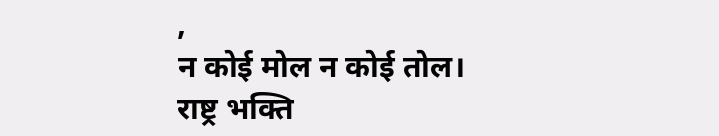,
न कोई मोल न कोई तोल।
राष्ट्र भक्ति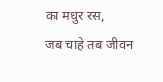का मधुर रस,
जब चाहे तब जीवन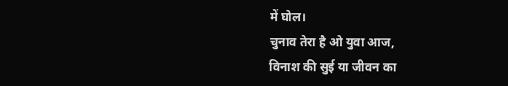में घोल।
चुनाव तेरा है ओ युवा आज,
विनाश की सुई या जीवन का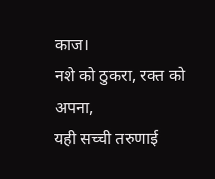काज।
नशे को ठुकरा, रक्त को अपना,
यही सच्ची तरुणाई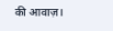की आवाज़।